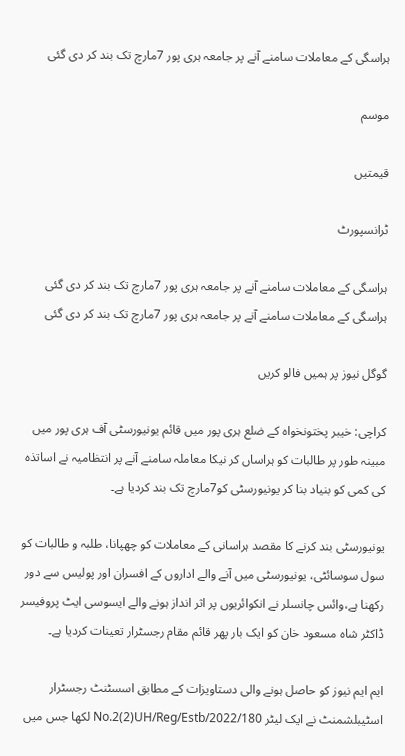ہراسگی کے معاملات سامنے آنے پر جامعہ ہری پور 7مارچ تک بند کر دی گئی

موسم

قیمتیں

ٹرانسپورٹ

ہراسگی کے معاملات سامنے آنے پر جامعہ ہری پور 7مارچ تک بند کر دی گئی
ہراسگی کے معاملات سامنے آنے پر جامعہ ہری پور 7مارچ تک بند کر دی گئی

گوگل نیوز پر ہمیں فالو کریں

کراچی: خیبر پختونخواہ کے ضلع ہری پور میں قائم یونیورسٹی آف ہری پور میں مبینہ طور پر طالبات کو ہراساں کر نیکا معاملہ سامنے آنے پر انتظامیہ نے اساتذہ کی کمی کو بنیاد بنا کر یونیورسٹی کو7مارچ تک بند کردیا ہے۔

یونیورسٹی بند کرنے کا مقصد ہراسانی کے معاملات کو چھپانا، طلبہ و طالبات کو سول سوسائٹی، یونیورسٹی میں آنے والے اداروں کے افسران اور پولیس سے دور رکھنا ہے،وائس چانسلر نے انکوائریوں پر اثر انداز ہونے والے ایسوسی ایٹ پروفیسر ڈاکٹر شاہ مسعود خان کو ایک بار پھر قائم مقام رجسٹرار تعینات کردیا ہے۔

ایم ایم نیوز کو حاصل ہونے والی دستاویزات کے مطابق اسسٹنٹ رجسٹرار اسٹیبلشمنٹ نے ایک لیٹر No.2(2)UH/Reg/Estb/2022/180 لکھا جس میں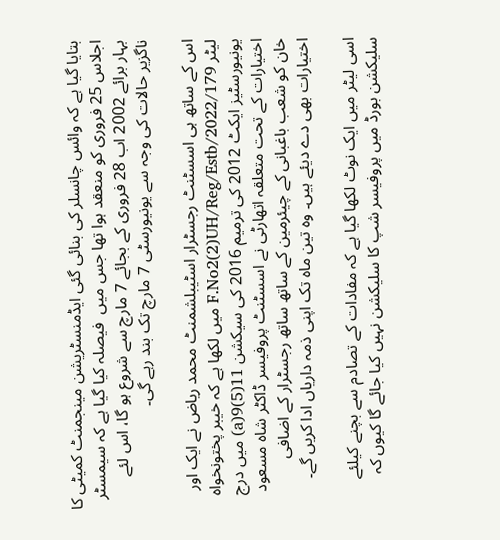بتایا گیا ہے کہ وائس چانسلر کی بنائی گئی ایڈمنسٹریشن مینجمنٹ کمیٹی کا اجلاس 25 فروری کو منعقد ہوا تھا جس میں  فیصلہ کیا گیا ہے کہ سیمسٹر بہار برائے 2002 اب 28 فروری کے بجائے 7 مارچ سے شروع ہو گا، اس لئے ناگزیر حالات کی وجہ سے یونیورسٹی 7 مارچ تک بند رہے گی۔

اس کے ساتھ ہی اسسٹنٹ رجسٹرار اسٹیبلشمنٹ محمد ریاض نے ایک اور لیٹر F.No2(2)UH/Reg/Estb/2022/179 میں لکھا ہے کہ خیبر پختونخواہ یونیورسٹیز ایکٹ 2012 کی ترمیم 2016 کی سیکشن 11(5)9(a) میں درج اختیارات کے تحت متعلقہ اتھارٹی نے اسسٹنٹ پروفیسر ڈاکٹر شاہ مسعود خان کو شعب باغبانی کے چیئرمین کے ساتھ ساتھ رجسٹرار کے اضافی اختیارات بھی دے دیئے ہیں۔ وہ تین ماہ تک اپنی ذمہ داریاں ادا کریں گے۔

اسی لیٹر میں ایک نوٹ لکھا گیا ہے کہ مفادات کے تصادم سے بچنے کیلئے سلیکشن بورڈ میں پروفیسر شپ کا سلیکشن نہیں کیا جائے گا کیوں کہ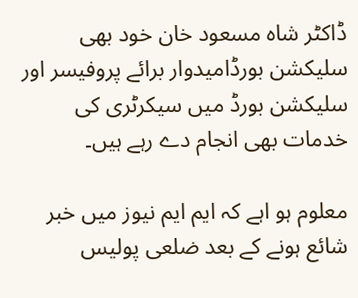ڈاکٹر شاہ مسعود خان خود بھی سلیکشن بورڈامیدوار برائے پروفیسر اور سلیکشن بورڈ میں سیکرٹری کی خدمات بھی انجام دے رہے ہیں۔

معلوم ہو اہے کہ ایم ایم نیوز میں خبر شائع ہونے کے بعد ضلعی پولیس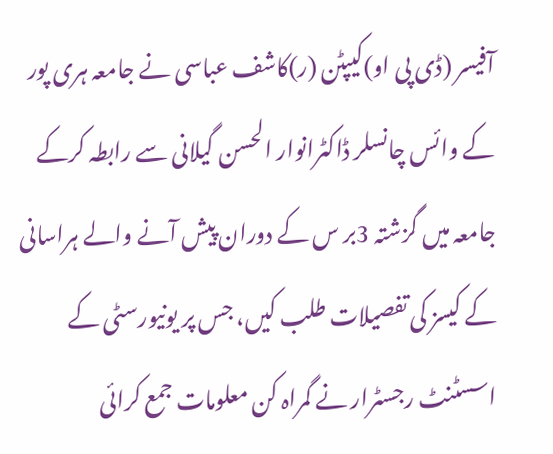آفیسر (ڈی پی او)کیپٹن (ر)کاشف عباسی نے جامعہ ہری پور کے وائس چانسلر ڈاکٹرانوار الحسن گیلانی سے رابطہ کرکے جامعہ میں گزشتہ 3بر س کے دوران پیش آنے والے ہراسانی کے کیسز کی تفصیلات طلب کیں، جس پر یونیورسٹی کے اسسٹنٹ رجسٹرار نے گمراہ کن معلومات جمع کرائی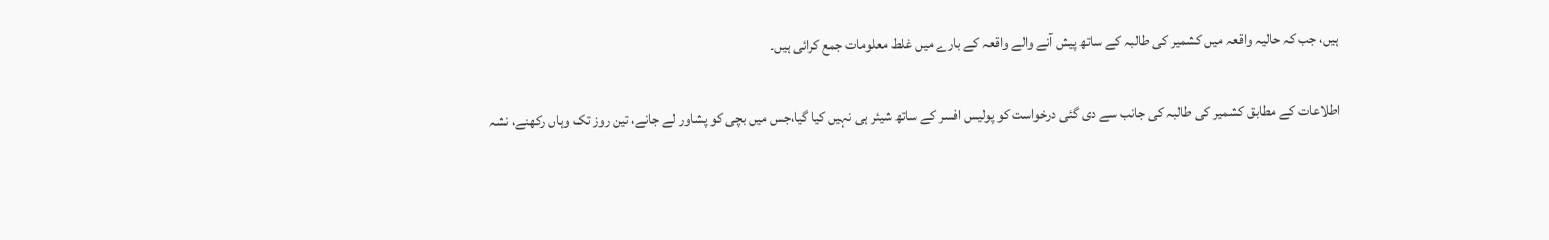ہیں، جب کہ حالیہ واقعہ میں کشمیر کی طالبہ کے ساتھ پیش آنے والے واقعہ کے بارے میں غلط معلومات جمع کرائی ہیں۔

اطلاعات کے مطابق کشمیر کی طالبہ کی جانب سے دی گئی درخواست کو پولیس افسر کے ساتھ شیئر ہی نہیں کیا گیا،جس میں بچی کو پشاور لے جانے، تین روز تک وہاں رکھنے، نشہ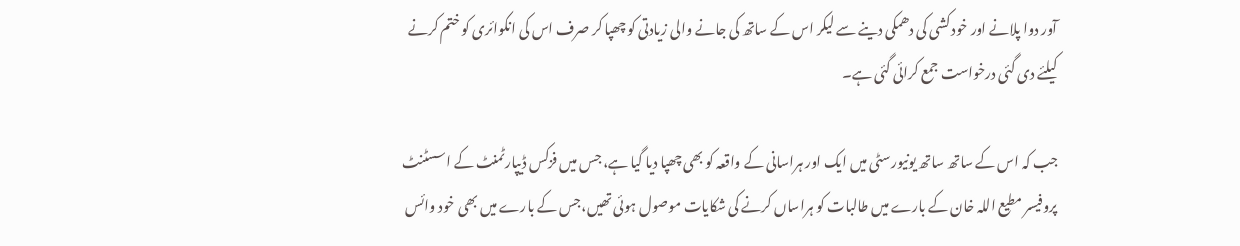آور دوا پلانے اور خود کشی کی دھمکی دینے سے لیکر اس کے ساتھ کی جانے والی زیادتی کو چھپا کر صرف اس کی انکوائری کو ختم کرنے کیلئے دی گئی درخواست جمع کرائی گئی ہے۔

جب کہ اس کے ساتھ ساتھ یونیورسٹی میں ایک اور ہراسانی کے واقعہ کو بھی چھپا دیا گیا ہے، جس میں فزکس ڈیپارٹمنٹ کے اسسٹنٹ پروفیسر مطیع اللہ خان کے بارے میں طالبات کو ہراساں کرنے کی شکایات موصول ہوئی تھیں،جس کے بارے میں بھی خود وائس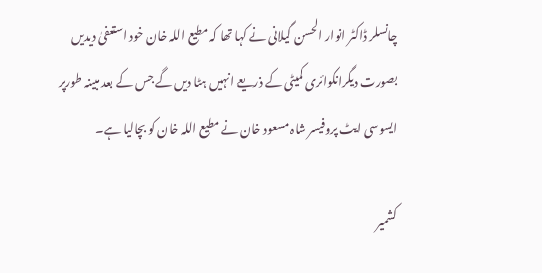چانسلر ڈاکٹر انوار الحسن گیلانی نے کہا تھا کہ مطیع اللہ خان خود استعفیٰ دیدیں بصورت دیگرانکوائری کمیٹی کے ذریعے انہیں ہٹا دیں گے جس کے بعد مبینہ طورپر ایسوسی ایٹ پروفیسر شاہ مسعود خان نے مطیع اللہ خان کو بچالیا ہے۔

کشمیر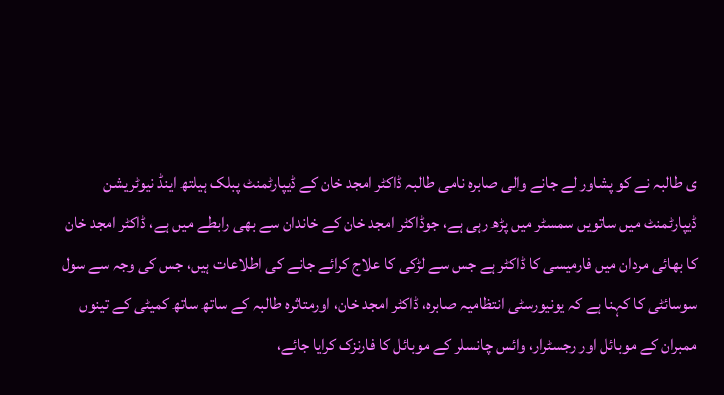ی طالبہ نے کو پشاور لے جانے والی صابرہ نامی طالبہ ڈاکٹر امجد خان کے ڈیپارٹمنٹ پبلک ہیلتھ اینڈ نیوٹریشن ڈیپارٹمنٹ میں ساتویں سمسٹر میں پڑھ رہی ہے، جوڈاکٹر امجد خان کے خاندان سے بھی رابطے میں ہے، ڈاکٹر امجد خان کا بھائی مردان میں فارمیسی کا ڈاکٹر ہے جس سے لڑکی کا علاج کرائے جانے کی اطلاعات ہیں، جس کی وجہ سے سول سوسائٹی کا کہنا ہے کہ یونیورسٹی انتظامیہ صابرہ، ڈاکٹر امجد خان، اورمتاثرہ طالبہ کے ساتھ ساتھ کمیٹی کے تینوں ممبران کے موبائل اور رجسٹرار، وائس چانسلر کے موبائل کا فارنزک کرایا جائے،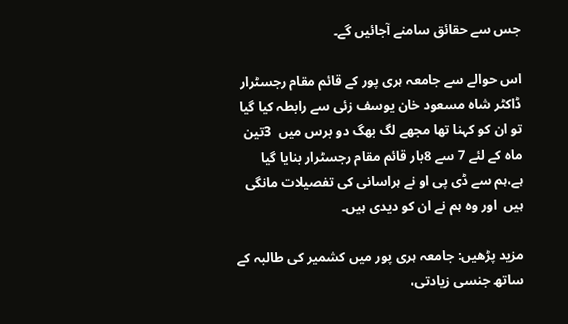جس سے حقائق سامنے آجائیں گے۔

اس حوالے سے جامعہ ہری پور کے قائم مقام رجسٹرار ڈاکٹر شاہ مسعود خان یوسف زئی سے رابطہ کیا گیا تو ان کو کہنا تھا مجھے لگ بھگ دو برس میں  3تین ماہ کے لئے 7 سے 8بار قائم مقام رجسٹرار بنایا گیا ہے،ہم سے ڈی پی او نے ہراسانی کی تفصیلات مانگی ہیں  اور وہ ہم نے ان کو دیدی ہیں۔

مزید پڑھیں: جامعہ ہری پور میں کشمیر کی طالبہ کے ساتھ جنسی زیادتی،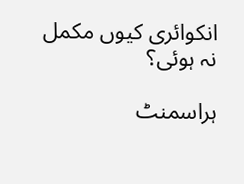انکوائری کیوں مکمل نہ ہوئی؟

ہراسمنٹ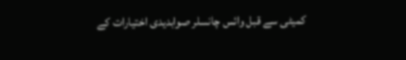کمیٹی سے قبل وائس چانسلر صوابدیدی اختیارات کے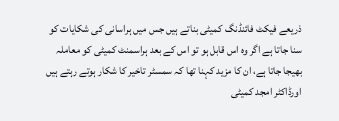ذریعے فیکٹ فائنڈنگ کمیٹی بناتے ہیں جس میں ہراسانی کی شکایات کو سنا جاتا ہے اگر وہ اس قابل ہو تو اس کے بعد ہراسمنٹ کمیٹی کو معاملہ بھیجا جاتا ہے، ان کا مزید کہنا تھا کہ سمسٹر تاخیر کا شکار ہوتے رہتے ہیں اورڈاکٹر امجد کمیٹی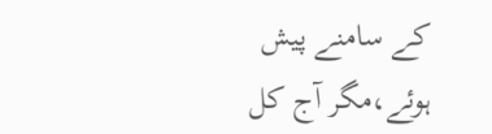کے سامنے پیش ہوئے،مگر آج کل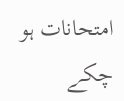امتحانات ہو چکے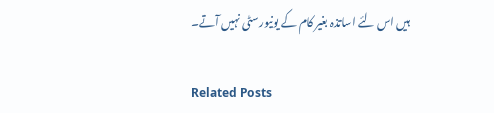ہیں اس لئے اساتذہ بغیر کام کے یونیورسٹی نہیں آتے۔

Related Posts